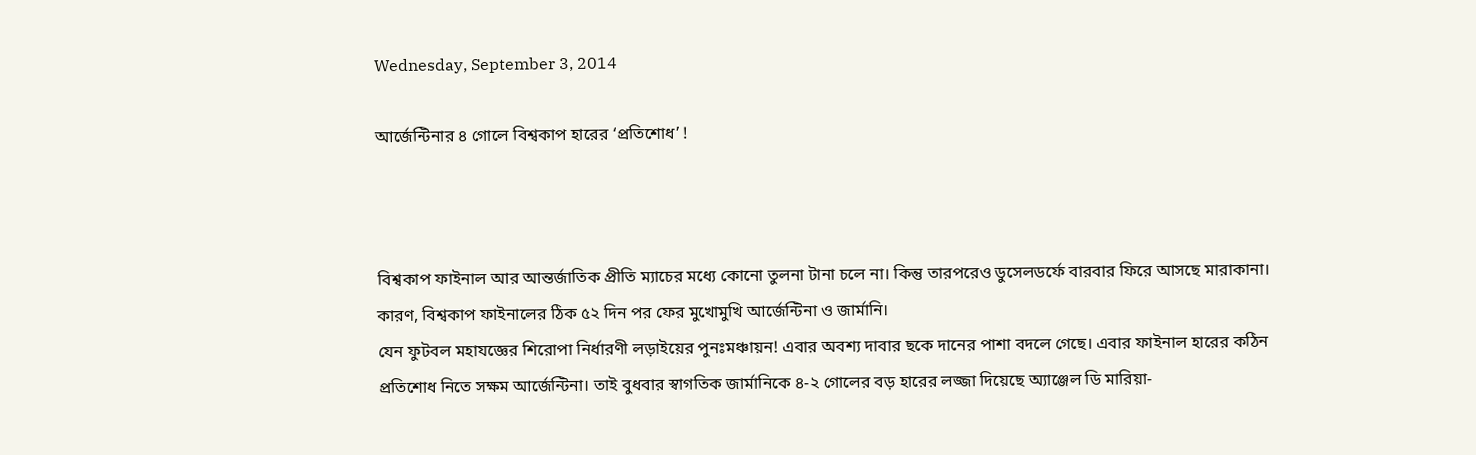Wednesday, September 3, 2014

আর্জেন্টিনার ৪ গোলে বিশ্বকাপ হারের ‘প্রতিশোধ’ !



বিশ্বকাপ ফাইনাল আর আন্তর্জাতিক প্রীতি ম্যাচের মধ্যে কোনো তুলনা টানা চলে না। কিন্তু তারপরেও ডুসেলডর্ফে বারবার ফিরে আসছে মারাকানা। কারণ, বিশ্বকাপ ফাইনালের ঠিক ৫২ দিন পর ফের মুখোমুখি আর্জেন্টিনা ও জার্মানি।
যেন ফুটবল মহাযজ্ঞের শিরোপা নির্ধারণী লড়াইয়ের পুনঃমঞ্চায়ন! এবার অবশ্য দাবার ছকে দানের পাশা বদলে গেছে। এবার ফাইনাল হারের কঠিন প্রতিশোধ নিতে সক্ষম আর্জেন্টিনা। তাই বুধবার স্বাগতিক জার্মানিকে ৪-২ গোলের বড় হারের লজ্জা দিয়েছে অ্যাঞ্জেল ডি মারিয়া-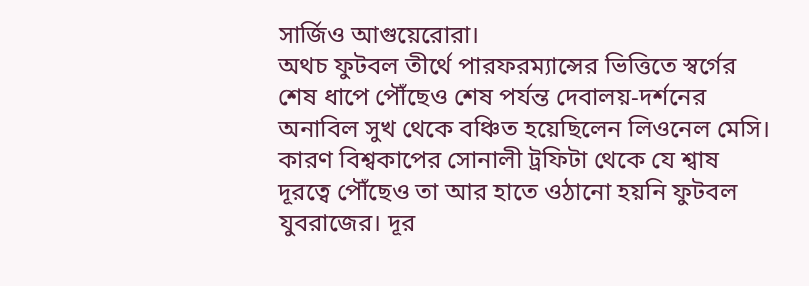সার্জিও আগুয়েরোরা।
অথচ ফুটবল তীর্থে পারফরম্যান্সের ভিত্তিতে স্বর্গের শেষ ধাপে পৌঁছেও শেষ পর্যন্ত দেবালয়-দর্শনের অনাবিল সুখ থেকে বঞ্চিত হয়েছিলেন লিওনেল মেসি। কারণ বিশ্বকাপের সোনালী ট্রফিটা থেকে যে শ্বাষ দূরত্বে পৌঁছেও তা আর হাতে ওঠানো হয়নি ফুটবল যুবরাজের। দূর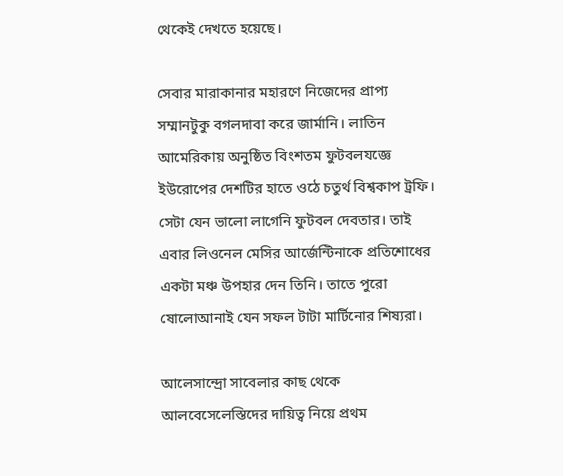থেকেই দেখতে হয়েছে।

সেবার মারাকানার মহারণে নিজেদের প্রাপ্য সম্মানটুকু বগলদাবা করে জার্মানি। লাতিন আমেরিকায় অনুষ্ঠিত বিংশতম ফুটবলযজ্ঞে ইউরোপের দেশটির হাতে ওঠে চতুর্থ বিশ্বকাপ ট্রফি। সেটা যেন ভালো লাগেনি ফুটবল দেবতার। তাই এবার লিওনেল মেসির আর্জেন্টিনাকে প্রতিশোধের একটা মঞ্চ উপহার দেন তিনি। তাতে পুরো ষোলোআনাই যেন সফল টাটা মার্টিনোর শিষ্যরা।

আলেসান্দ্রো সাবেলার কাছ থেকে আলবেসেলেস্তিদের দায়িত্ব নিয়ে প্রথম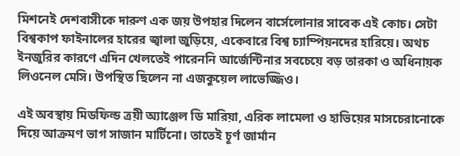মিশনেই দেশবাসীকে দারুণ এক জয় উপহার দিলেন বার্সেলোনার সাবেক এই কোচ। সেটা বিশ্বকাপ ফাইনালের হারের জ্বালা জুড়িয়ে, একেবারে বিশ্ব চ্যাম্পিয়নদের হারিয়ে। অথচ ইনজুরির কারণে এদিন খেলতেই পারেননি আর্জেন্টিনার সবচেয়ে বড় তারকা ও অধিনায়ক লিওনেল মেসি। উপস্থিত ছিলেন না এজকুয়েল লাভেজ্জিও।

এই অবস্থায় মিডফিল্ড ত্রয়ী অ্যাঞ্জেল ডি মারিয়া, এরিক লামেলা ও হাভিয়ের মাসচেরানোকে দিয়ে আক্রমণ ভাগ সাজান মার্টিনো। তাতেই চূর্ণ জার্মান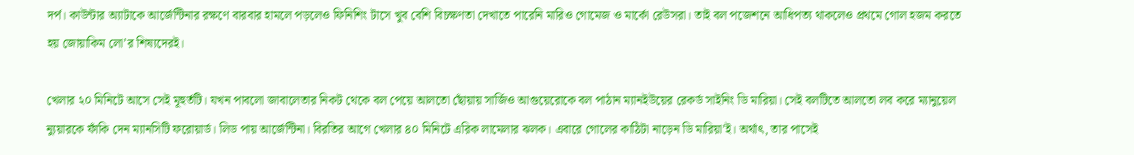দর্প। কাউন্টার অ্যাটাকে আর্জেন্টিনার রক্ষণে বারবার হামলে পড়লেও ফিনিশিং টাসে খুব বেশি বিচক্ষণতা দেখাতে পারেনি মারিও গোমেজ ও মার্কো রেউসরা। তাই বল পজেশনে আধিপত্য থাকলেও প্রথমে গোল হজম করতে হয় জোয়াকিম লো’র শিষ্যদেরই।

খেলার ২০ মিনিটে আসে সেই মূহুর্তটি। যখন পাবলো জাবালেতার নিকট থেকে বল পেয়ে আলতো ছোঁয়ায় সার্জিও আগুয়েরোকে বল পাঠান ম্যানইউয়ের রেকর্ড সাইনিং ডি মারিয়া। সেই বলটিতে আলতো লব করে ম্যানুয়েল ন্যুয়ারকে ফাঁকি দেন ম্যানসিটি ফরোয়ার্ড। লিড পায় আর্জেন্টিনা। বিরতির আগে খেলার ৪০ মিনিটে এরিক লামেলার ঝলক। এবারে গোলের কাঠিটা নাড়েন ডি মারিয়া’ই। অর্থাৎ, তার পাসেই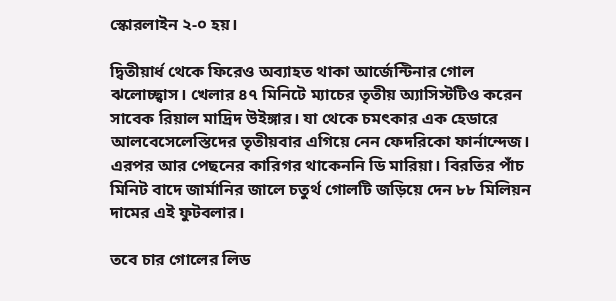স্কোরলাইন ২-০ হয়।

দ্বিতীয়ার্ধ থেকে ফিরেও অব্যাহত থাকা আর্জেন্টিনার গোল ঝলোচ্ছ্বাস। খেলার ৪৭ মিনিটে ম্যাচের তৃতীয় অ্যাসিস্টটিও করেন সাবেক রিয়াল মাদ্রিদ উইঙ্গার। যা থেকে চমৎকার এক হেডারে আলবেসেলেস্তিদের তৃতীয়বার এগিয়ে নেন ফেদরিকো ফার্নান্দেজ। এরপর আর পেছনের কারিগর থাকেননি ডি মারিয়া। বিরতির পাঁচ মিনিট বাদে জার্মানির জালে চতুর্থ গোলটি জড়িয়ে দেন ৮৮ মিলিয়ন দামের এই ফুটবলার।

তবে চার গোলের লিড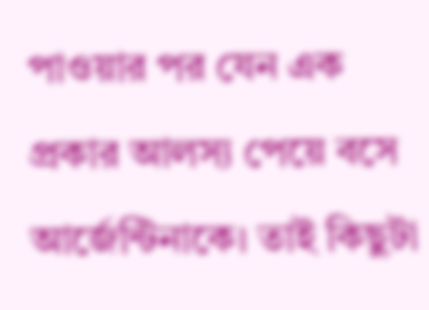পাওয়ার পর যেন এক প্রকার আলস্য পেয়ে বসে আর্জেন্টিনাকে। তাই কিছুটা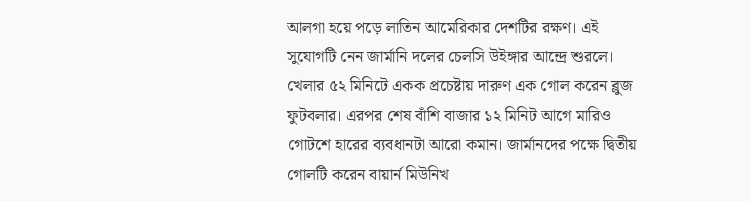আলগা হয়ে পড়ে লাতিন আমেরিকার দেশটির রক্ষণ। এই সুযোগটি নেন জার্মানি দলের চেলসি উইঙ্গার আন্দ্রে শুরলে। খেলার ৫২ মিনিটে একক প্রচেষ্টায় দারুণ এক গোল করেন ব্লুজ ফুটবলার। এরপর শেষ বাঁশি বাজার ১২ মিনিট আগে মারিও গোটশে হারের ব্যবধানটা আরো কমান। জার্মানদের পক্ষে দ্বিতীয় গোলটি করেন বায়ার্ন মিউনিখ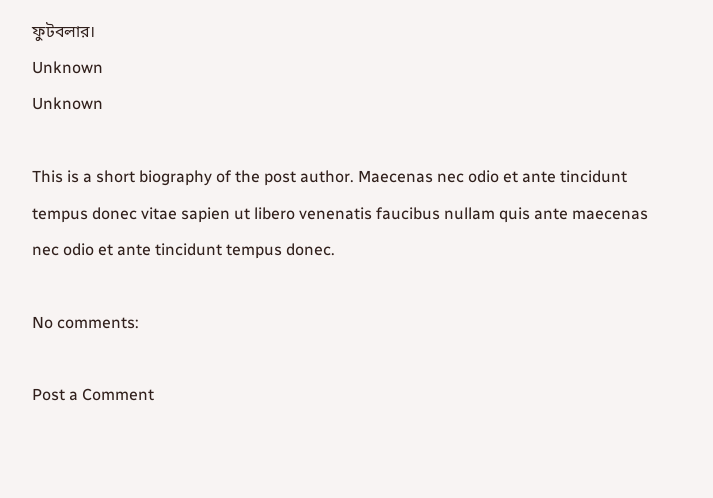ফুটবলার।
Unknown
Unknown

This is a short biography of the post author. Maecenas nec odio et ante tincidunt tempus donec vitae sapien ut libero venenatis faucibus nullam quis ante maecenas nec odio et ante tincidunt tempus donec.

No comments:

Post a Comment